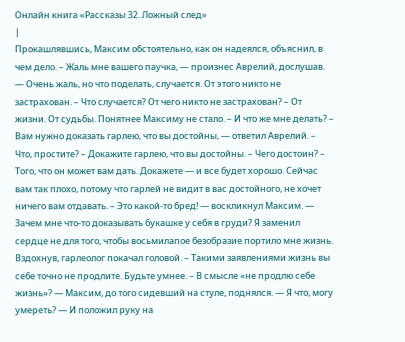Онлайн книга «Рассказы 32. Ложный след»
|
Прокашлявшись, Максим обстоятельно, как он надеялся, объяснил, в чем дело. – Жаль мне вашего паучка, ― произнес Аврелий, дослушав. ― Очень жаль, но что поделать, случается. От этого никто не застрахован. – Что случается? От чего никто не застрахован? – От жизни. От судьбы. Понятнее Максиму не стало. – И что же мне делать? – Вам нужно доказать гарлею, что вы достойны, ― ответил Аврелий. – Что, простите? – Докажите гарлею, что вы достойны. – Чего достоин? – Того, что он может вам дать. Докажете ― и все будет хорошо. Сейчас вам так плохо, потому что гарлей не видит в вас достойного, не хочет ничего вам отдавать. – Это какой-то бред! ― воскликнул Максим. ― Зачем мне что-то доказывать букашке у себя в груди? Я заменил сердце не для того, чтобы восьмилапое безобразие портило мне жизнь. Вздохнув, гарлеолог покачал головой. – Такими заявлениями жизнь вы себе точно не продлите. Будьте умнее. – В смысле «не продлю себе жизнь»? ― Максим, до того сидевший на стуле, поднялся. ― Я что, могу умереть? ― И положил руку на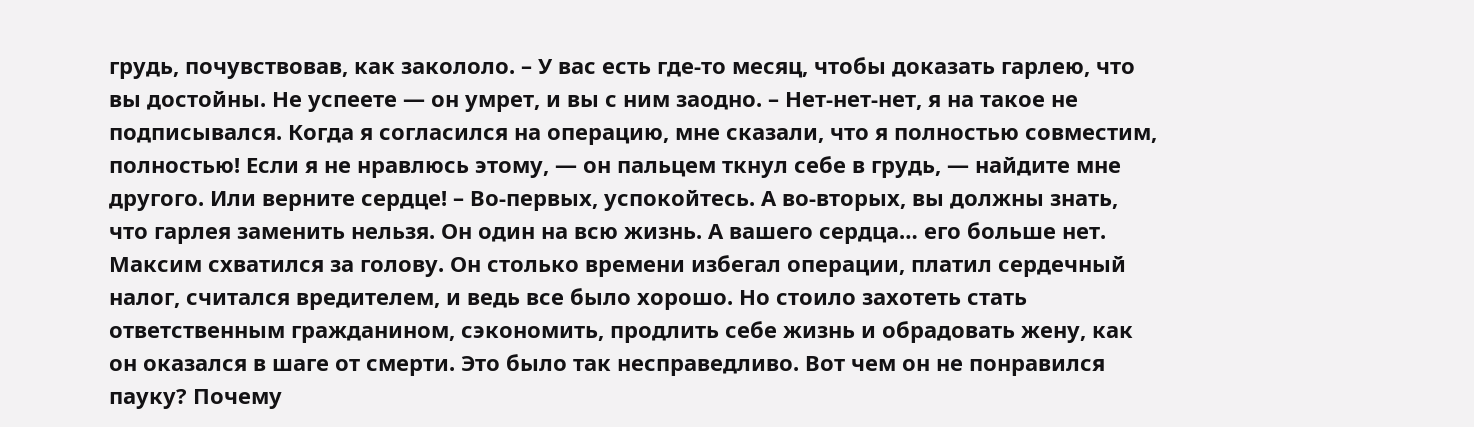грудь, почувствовав, как закололо. – У вас есть где-то месяц, чтобы доказать гарлею, что вы достойны. Не успеете ― он умрет, и вы с ним заодно. – Нет-нет-нет, я на такое не подписывался. Когда я согласился на операцию, мне сказали, что я полностью совместим, полностью! Если я не нравлюсь этому, ― он пальцем ткнул себе в грудь, ― найдите мне другого. Или верните сердце! – Во-первых, успокойтесь. А во-вторых, вы должны знать, что гарлея заменить нельзя. Он один на всю жизнь. А вашего сердца… его больше нет. Максим схватился за голову. Он столько времени избегал операции, платил сердечный налог, считался вредителем, и ведь все было хорошо. Но стоило захотеть стать ответственным гражданином, сэкономить, продлить себе жизнь и обрадовать жену, как он оказался в шаге от смерти. Это было так несправедливо. Вот чем он не понравился пауку? Почему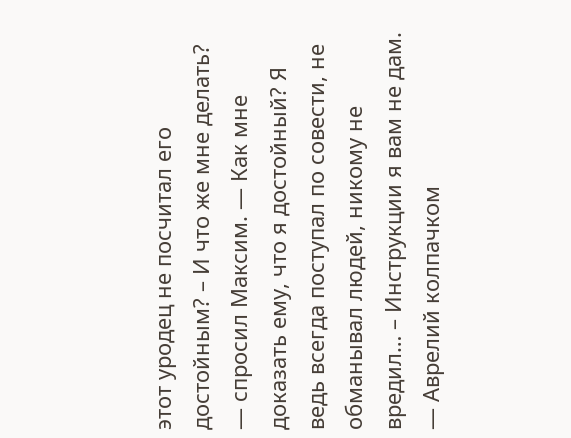этот уродец не посчитал его достойным? – И что же мне делать? ― спросил Максим. ― Как мне доказать ему, что я достойный? Я ведь всегда поступал по совести, не обманывал людей, никому не вредил… – Инструкции я вам не дам. ― Аврелий колпачком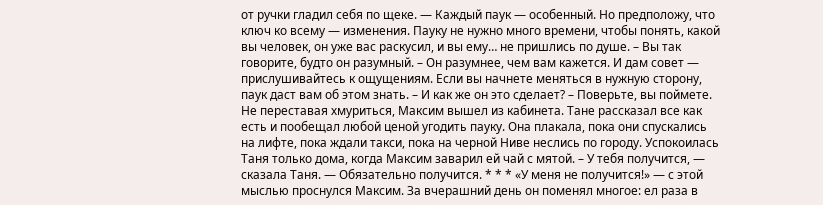от ручки гладил себя по щеке. ― Каждый паук ― особенный. Но предположу, что ключ ко всему ― изменения. Пауку не нужно много времени, чтобы понять, какой вы человек, он уже вас раскусил, и вы ему… не пришлись по душе. – Вы так говорите, будто он разумный. – Он разумнее, чем вам кажется. И дам совет ― прислушивайтесь к ощущениям. Если вы начнете меняться в нужную сторону, паук даст вам об этом знать. – И как же он это сделает? – Поверьте, вы поймете. Не переставая хмуриться, Максим вышел из кабинета. Тане рассказал все как есть и пообещал любой ценой угодить пауку. Она плакала, пока они спускались на лифте, пока ждали такси, пока на черной Ниве неслись по городу. Успокоилась Таня только дома, когда Максим заварил ей чай с мятой. – У тебя получится, ― сказала Таня. ― Обязательно получится. * * * «У меня не получится!» ― с этой мыслью проснулся Максим. За вчерашний день он поменял многое: ел раза в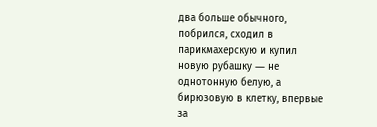два больше обычного, побрился, сходил в парикмахерскую и купил новую рубашку ― не однотонную белую, а бирюзовую в клетку, впервые за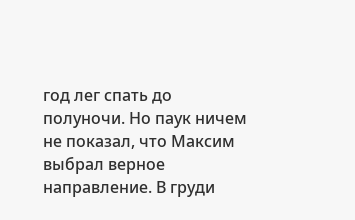год лег спать до полуночи. Но паук ничем не показал, что Максим выбрал верное направление. В груди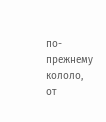по-прежнему кололо, от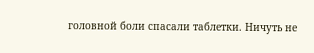головной боли спасали таблетки. Ничуть не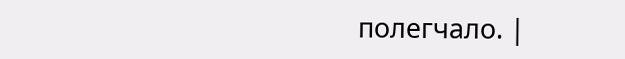полегчало. |